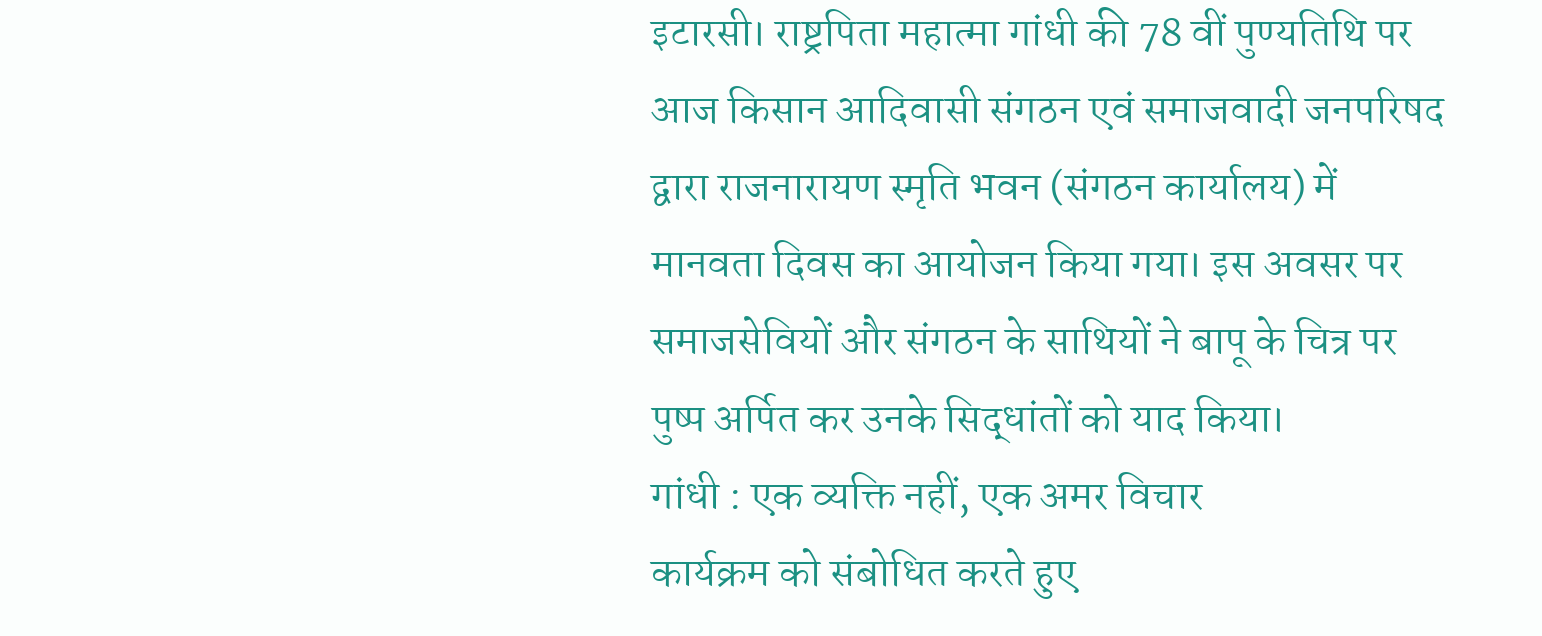इटारसी। राष्ट्रपिता महात्मा गांधी की 78 वीं पुण्यतिथि पर आज किसान आदिवासी संगठन एवं समाजवादी जनपरिषद द्वारा राजनारायण स्मृति भवन (संगठन कार्यालय) में मानवता दिवस का आयोजन किया गया। इस अवसर पर समाजसेवियों और संगठन के साथियों ने बापू के चित्र पर पुष्प अर्पित कर उनके सिद्धांतों को याद किया।
गांधी : एक व्यक्ति नहीं, एक अमर विचार
कार्यक्रम को संबोधित करते हुए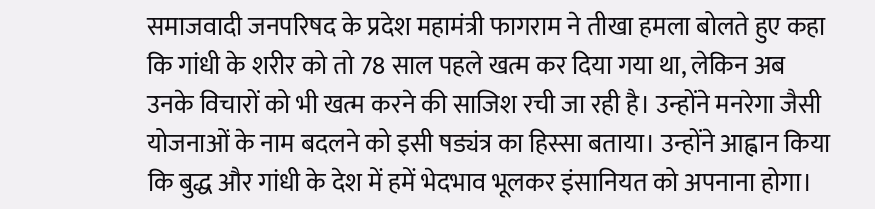समाजवादी जनपरिषद के प्रदेश महामंत्री फागराम ने तीखा हमला बोलते हुए कहा कि गांधी के शरीर को तो 78 साल पहले खत्म कर दिया गया था, लेकिन अब उनके विचारों को भी खत्म करने की साजिश रची जा रही है। उन्होंने मनरेगा जैसी योजनाओं के नाम बदलने को इसी षड्यंत्र का हिस्सा बताया। उन्होंने आह्वान किया कि बुद्ध और गांधी के देश में हमें भेदभाव भूलकर इंसानियत को अपनाना होगा।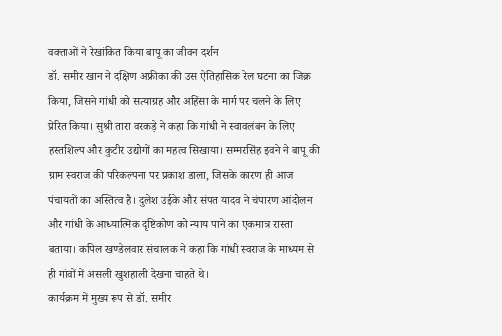वक्ताओं ने रेखांकित किया बापू का जीवन दर्शन
डॉ. समीर खान ने दक्षिण अफ्रीका की उस ऐतिहासिक रेल घटना का जिक्र किया, जिसने गांधी को सत्याग्रह और अहिंसा के मार्ग पर चलने के लिए प्रेरित किया। सुश्री तारा वरकड़े ने कहा कि गांधी ने स्वावलंबन के लिए हस्तशिल्प और कुटीर उद्योगों का महत्व सिखाया। सम्मरसिंह इवने ने बापू की ग्राम स्वराज की परिकल्पना पर प्रकाश डाला, जिसके कारण ही आज पंचायतों का अस्तित्व है। दुलेश उईके और संपत यादव ने चंपारण आंदोलन और गांधी के आध्यात्मिक दृष्टिकोण को न्याय पाने का एकमात्र रास्ता बताया। कपिल खण्डेलवार संचालक ने कहा कि गांधी स्वराज के माध्यम से ही गांवों में असली खुशहाली देखना चाहते थे।
कार्यक्रम में मुख्य रूप से डॉ. समीर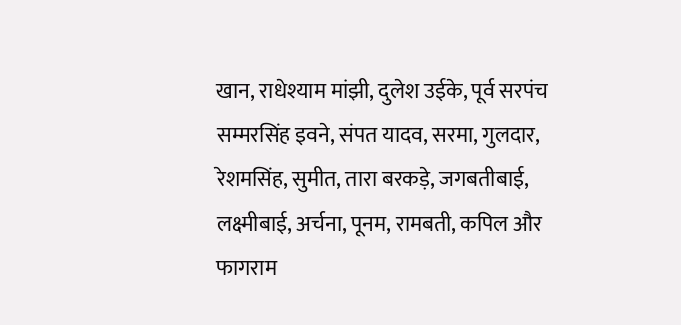खान, राधेश्याम मांझी, दुलेश उईके, पूर्व सरपंच सम्मरसिंह इवने, संपत यादव, सरमा, गुलदार, रेशमसिंह, सुमीत, तारा बरकड़े, जगबतीबाई, लक्ष्मीबाई, अर्चना, पूनम, रामबती, कपिल और फागराम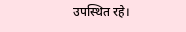उपस्थित रहे।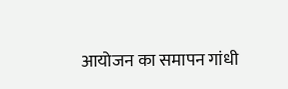आयोजन का समापन गांधी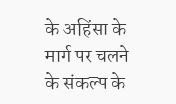के अहिंसा के मार्ग पर चलने के संकल्प के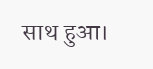साथ हुआ।